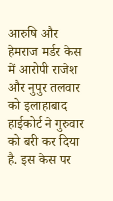आरुषि और हेमराज मर्डर केस में आरोपी राजेश और नुपुर तलवार को इलाहाबाद हाईकोर्ट ने गुरुवार को बरी कर दिया है. इस केस पर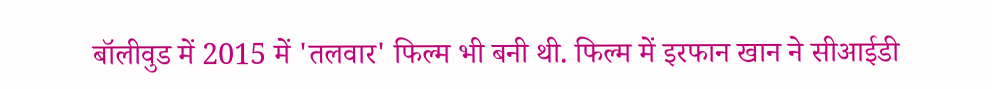बॉलीवुड में 2015 में 'तलवार' फिल्म भी बनी थी. फिल्म में इरफान खान ने सीआईडी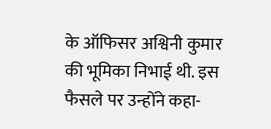के ऑफिसर अश्विनी कुमार की भूमिका निभाई थी. इस फैसले पर उन्होंने कहा-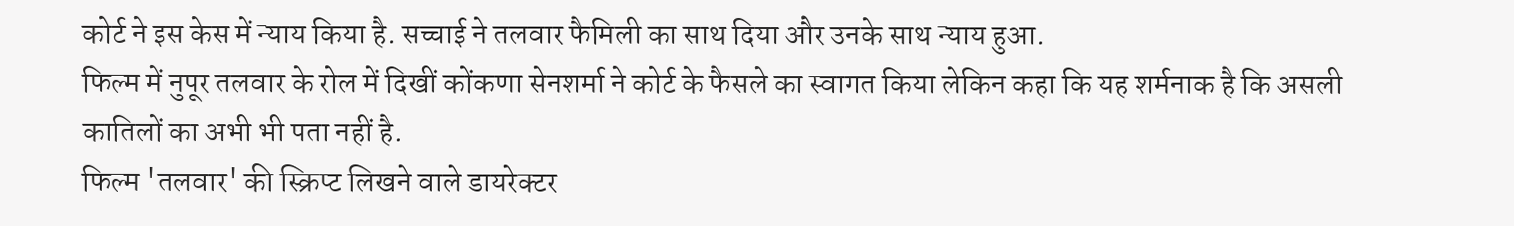कोर्ट ने इस केस में न्याय किया है. सच्चाई ने तलवार फैमिली का साथ दिया और उनके साथ न्याय हुआ.
फिल्म में नुपूर तलवार के रोल में दिखीं कोंकणा सेनशर्मा ने कोर्ट के फैसले का स्वागत किया लेकिन कहा कि यह शर्मनाक है कि असली कातिलों का अभी भी पता नहीं है.
फिल्म 'तलवार' की स्क्रिप्ट लिखने वाले डायरेक्टर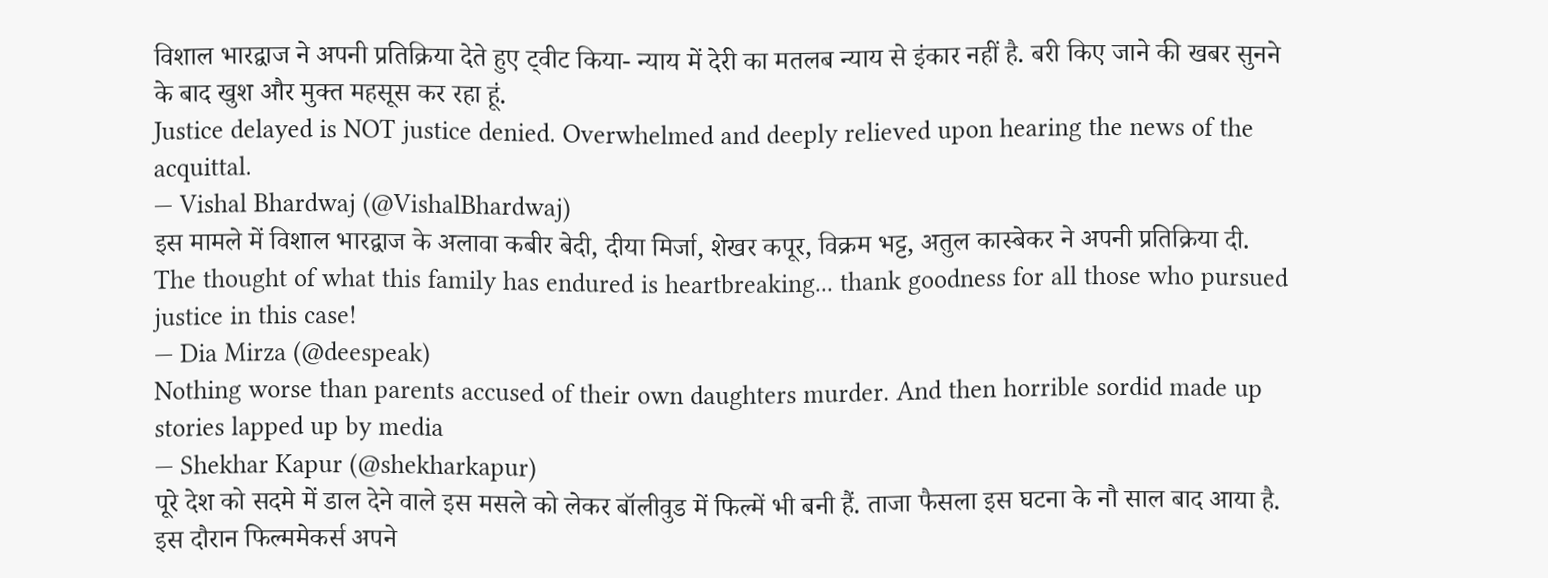विशाल भारद्वाज ने अपनी प्रतिक्रिया देते हुए ट्वीट किया- न्याय में देरी का मतलब न्याय से इंकार नहीं है. बरी किए जाने की खबर सुनने के बाद खुश और मुक्त महसूस कर रहा हूं.
Justice delayed is NOT justice denied. Overwhelmed and deeply relieved upon hearing the news of the acquittal.
— Vishal Bhardwaj (@VishalBhardwaj)
इस मामले में विशाल भारद्वाज के अलावा कबीर बेदी, दीया मिर्जा, शेखर कपूर, विक्रम भट्ट, अतुल कास्बेकर ने अपनी प्रतिक्रिया दी.
The thought of what this family has endured is heartbreaking... thank goodness for all those who pursued justice in this case!
— Dia Mirza (@deespeak)
Nothing worse than parents accused of their own daughters murder. And then horrible sordid made up stories lapped up by media
— Shekhar Kapur (@shekharkapur)
पूरे देश को सदमे में डाल देने वाले इस मसले को लेकर बॉलीवुड में फिल्में भी बनी हैं. ताजा फैसला इस घटना के नौ साल बाद आया है. इस दौरान फिल्ममेकर्स अपने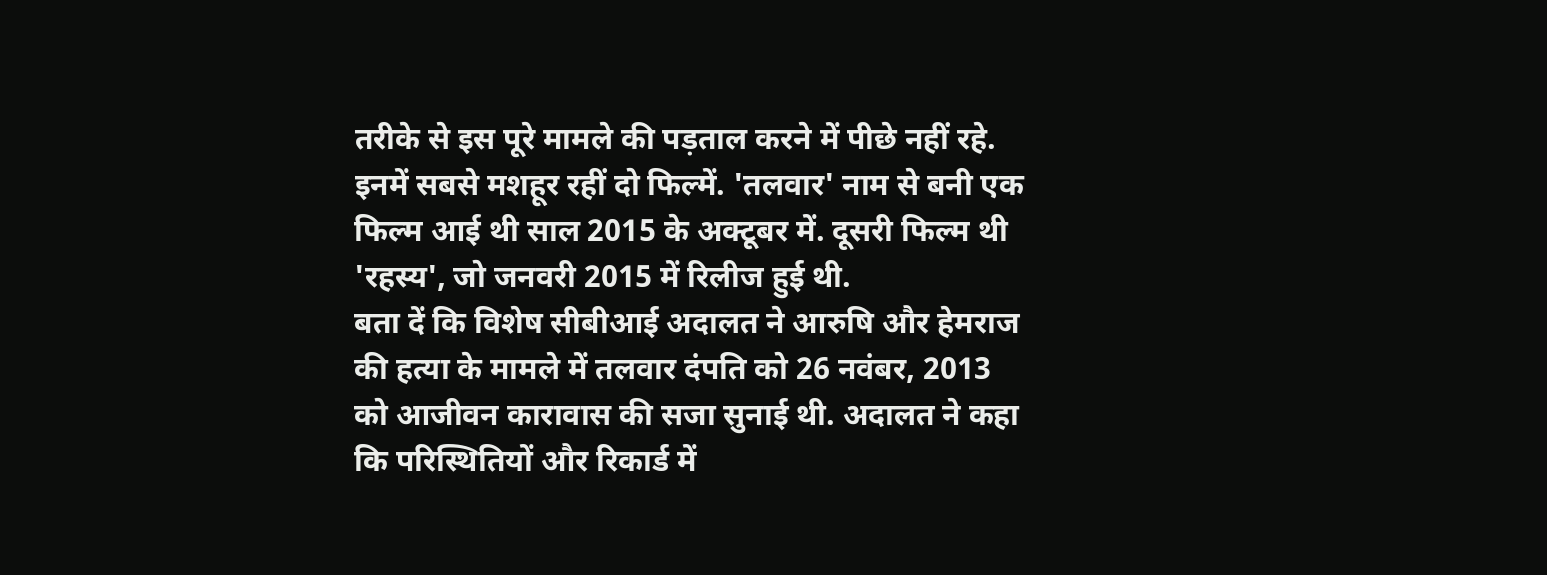तरीके से इस पूरे मामले की पड़ताल करने में पीछे नहीं रहे. इनमें सबसे मशहूर रहीं दो फिल्में. 'तलवार' नाम से बनी एक फिल्म आई थी साल 2015 के अक्टूबर में. दूसरी फिल्म थी 'रहस्य', जो जनवरी 2015 में रिलीज हुई थी.
बता दें कि विशेष सीबीआई अदालत ने आरुषि और हेमराज की हत्या के मामले में तलवार दंपति को 26 नवंबर, 2013 को आजीवन कारावास की सजा सुनाई थी. अदालत ने कहा कि परिस्थितियों और रिकार्ड में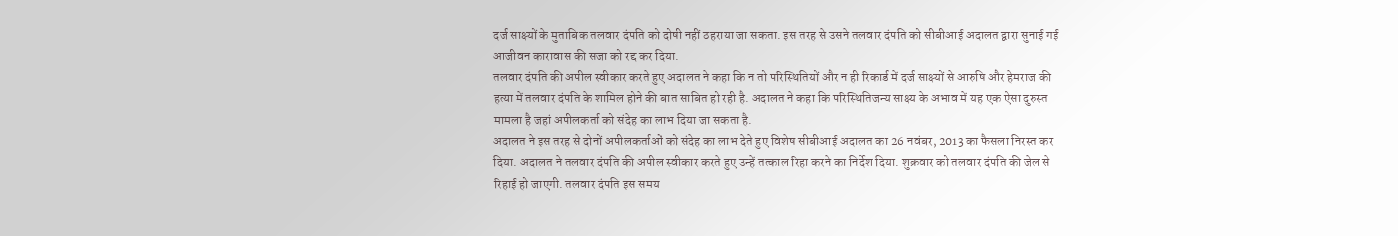दर्ज साक्ष्यों के मुताबिक तलवार दंपति को दोषी नहीं ठहराया जा सकता. इस तरह से उसने तलवार दंपति को सीबीआई अदालत द्वारा सुनाई गई आजीवन कारावास की सजा को रद्द कर दिया.
तलवार दंपति की अपील स्वीकार करते हुए अदालत ने कहा कि न तो परिस्थितियों और न ही रिकार्ड में दर्ज साक्ष्यों से आरुषि और हेमराज की हत्या में तलवार दंपति के शामिल होने की बात साबित हो रही है. अदालत ने कहा कि परिस्थितिजन्य साक्ष्य के अभाव में यह एक ऐसा दुरुस्त मामला है जहां अपीलकर्ता को संदेह का लाभ दिया जा सकता है.
अदालत ने इस तरह से दोनों अपीलकर्ताओं को संदेह का लाभ देते हुए विशेष सीबीआई अदालत का 26 नवंबर, 2013 का फैसला निरस्त कर दिया. अदालत ने तलवार दंपति की अपील स्वीकार करते हुए उन्हें तत्काल रिहा करने का निर्देश दिया. शुक्रवार को तलवार दंपति की जेल से रिहाई हो जाएगी. तलवार दंपति इस समय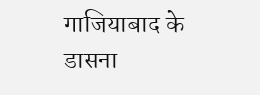गाजियाबाद के डासना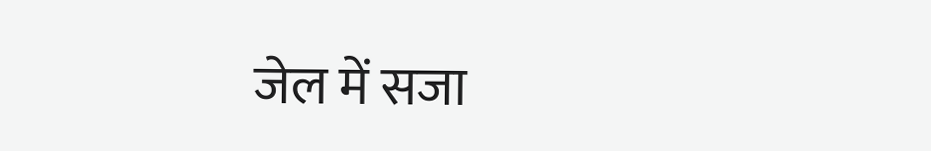जेल में सजा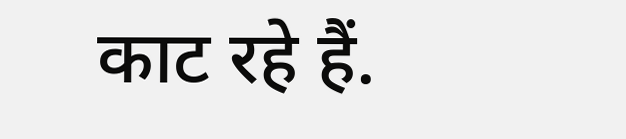काट रहे हैं.